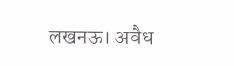लखनऊ। अवैध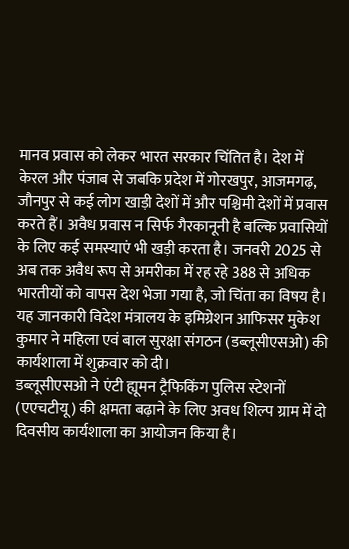मानव प्रवास को लेकर भारत सरकार चिंतित है। देश में केरल और पंजाब से जबकि प्रदेश में गोरखपुर, आजमगढ़, जौनपुर से कई लोग खाड़ी देशों में और पश्चिमी देशों में प्रवास करते हैं। अवैध प्रवास न सिर्फ गैरकानूनी है बल्कि प्रवासियों के लिए कई समस्याएं भी खड़ी करता है। जनवरी 2025 से अब तक अवैध रूप से अमरीका में रह रहे 388 से अधिक भारतीयों को वापस देश भेजा गया है, जो चिंता का विषय है। यह जानकारी विदेश मंत्रालय के इमिग्रेशन आफिसर मुकेश कुमार ने महिला एवं बाल सुरक्षा संगठन (डब्लूसीएसओ) की कार्यशाला में शुक्रवार को दी।
डब्लूसीएसओ ने एंटी ह्यूमन ट्रैफिकिंग पुलिस स्टेशनों (एएचटीयू) की क्षमता बढ़ाने के लिए अवध शिल्प ग्राम में दो दिवसीय कार्यशाला का आयोजन किया है।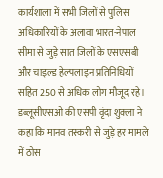कार्यशाला में सभी जिलों से पुलिस अधिकारियों के अलावा भारत-नेपाल सीमा से जुड़े सात जिलों के एसएसबी और चाइल्ड हेल्पलाइन प्रतिनिधियों सहित 250 से अधिक लोग मौजूद रहे।
डब्लूसीएसओ की एसपी वृंदा शुक्ला ने कहा कि मानव तस्करी से जुड़े हर मामले में ठोस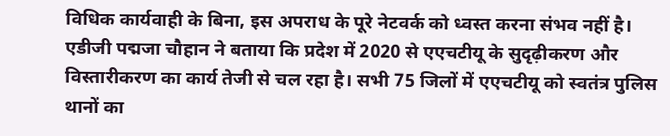विधिक कार्यवाही के बिना, इस अपराध के पूरे नेटवर्क को ध्वस्त करना संभव नहीं है। एडीजी पद्मजा चौहान ने बताया कि प्रदेश में 2020 से एएचटीयू के सुदृढ़ीकरण और विस्तारीकरण का कार्य तेजी से चल रहा है। सभी 75 जिलों में एएचटीयू को स्वतंत्र पुलिस थानों का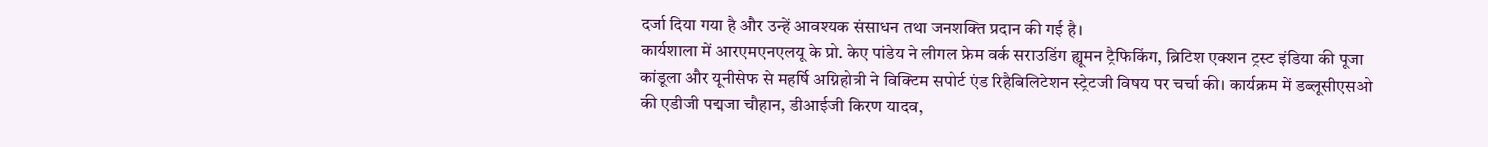दर्जा दिया गया है और उन्हें आवश्यक संसाधन तथा जनशक्ति प्रदान की गई है।
कार्यशाला में आरएमएनएलयू के प्रो. केए पांडेय ने लीगल फ्रेम वर्क सराउडिंग ह्यूमन ट्रैफिकिंग, ब्रिटिश एक्शन ट्रस्ट इंडिया की पूजा कांडूला और यूनीसेफ से महर्षि अग्निहोत्री ने विक्टिम सपोर्ट एंड रिहैबिलिटेशन स्ट्रेटजी विषय पर चर्चा की। कार्यक्रम में डब्लूसीएसओ की एडीजी पद्मजा चौहान, डीआईजी किरण यादव,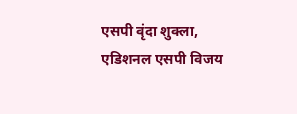एसपी वृंदा शुक्ला, एडिशनल एसपी विजय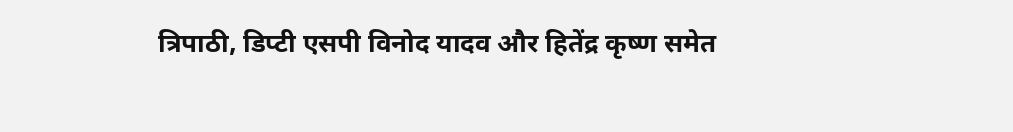त्रिपाठी, डिप्टी एसपी विनोद यादव और हितेंद्र कृष्ण समेत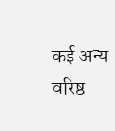कई अन्य वरिष्ठ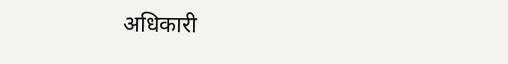अधिकारी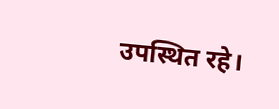उपस्थित रहे।